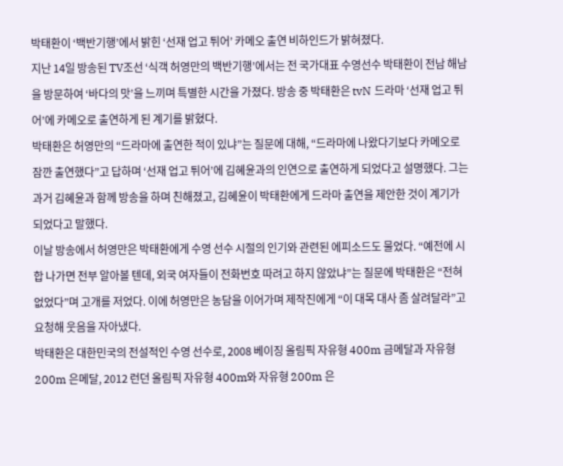박태환이 ‘백반기행’에서 밝힌 ‘선재 업고 튀어’ 카메오 출연 비하인드가 밝혀졌다.
지난 14일 방송된 TV조선 ‘식객 허영만의 백반기행’에서는 전 국가대표 수영선수 박태환이 전남 해남을 방문하여 ‘바다의 맛’을 느끼며 특별한 시간을 가졌다. 방송 중 박태환은 tvN 드라마 ‘선재 업고 튀어’에 카메오로 출연하게 된 계기를 밝혔다.
박태환은 허영만의 “드라마에 출연한 적이 있냐”는 질문에 대해, “드라마에 나왔다기보다 카메오로 잠깐 출연했다”고 답하며 ‘선재 업고 튀어’에 김혜윤과의 인연으로 출연하게 되었다고 설명했다. 그는 과거 김혜윤과 함께 방송을 하며 친해졌고, 김혜윤이 박태환에게 드라마 출연을 제안한 것이 계기가 되었다고 말했다.
이날 방송에서 허영만은 박태환에게 수영 선수 시절의 인기와 관련된 에피소드도 물었다. “예전에 시합 나가면 전부 알아볼 텐데, 외국 여자들이 전화번호 따려고 하지 않았냐”는 질문에 박태환은 “전혀 없었다”며 고개를 저었다. 이에 허영만은 농담을 이어가며 제작진에게 “이 대목 대사 좀 살려달라”고 요청해 웃음을 자아냈다.
박태환은 대한민국의 전설적인 수영 선수로, 2008 베이징 올림픽 자유형 400m 금메달과 자유형 200m 은메달, 2012 런던 올림픽 자유형 400m와 자유형 200m 은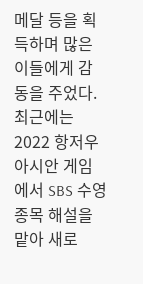메달 등을 획득하며 많은 이들에게 감동을 주었다. 최근에는 2022 항저우 아시안 게임에서 SBS 수영 종목 해설을 맡아 새로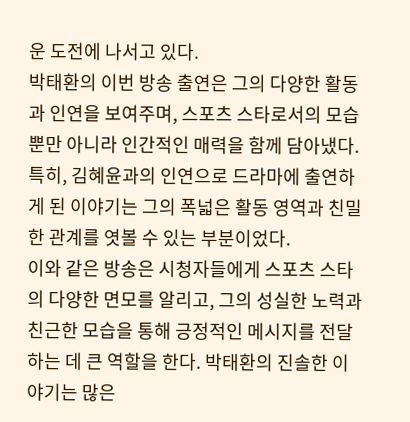운 도전에 나서고 있다.
박태환의 이번 방송 출연은 그의 다양한 활동과 인연을 보여주며, 스포츠 스타로서의 모습뿐만 아니라 인간적인 매력을 함께 담아냈다. 특히, 김혜윤과의 인연으로 드라마에 출연하게 된 이야기는 그의 폭넓은 활동 영역과 친밀한 관계를 엿볼 수 있는 부분이었다.
이와 같은 방송은 시청자들에게 스포츠 스타의 다양한 면모를 알리고, 그의 성실한 노력과 친근한 모습을 통해 긍정적인 메시지를 전달하는 데 큰 역할을 한다. 박태환의 진솔한 이야기는 많은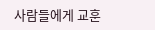사람들에게 교훈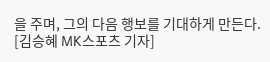을 주며, 그의 다음 행보를 기대하게 만든다.
[김승혜 MK스포츠 기자]